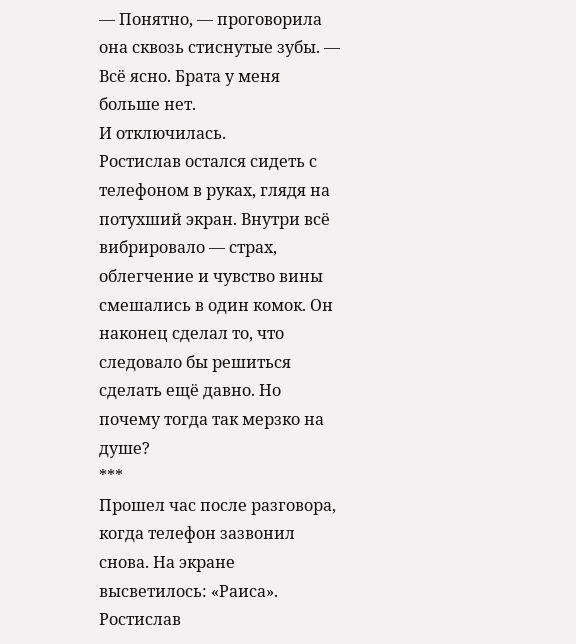— Понятно, — проговорила она сквозь стиснутые зубы. — Всё ясно. Брата у меня больше нет.
И отключилась.
Ростислав остался сидеть с телефоном в руках, глядя на потухший экран. Внутри всё вибрировало — страх, облегчение и чувство вины смешались в один комок. Он наконец сделал то, что следовало бы решиться сделать ещё давно. Но почему тогда так мерзко на душе?
***
Прошел час после разговора, когда телефон зазвонил снова. На экране высветилось: «Раиса».
Ростислав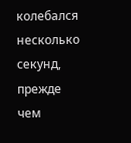колебался несколько секунд, прежде чем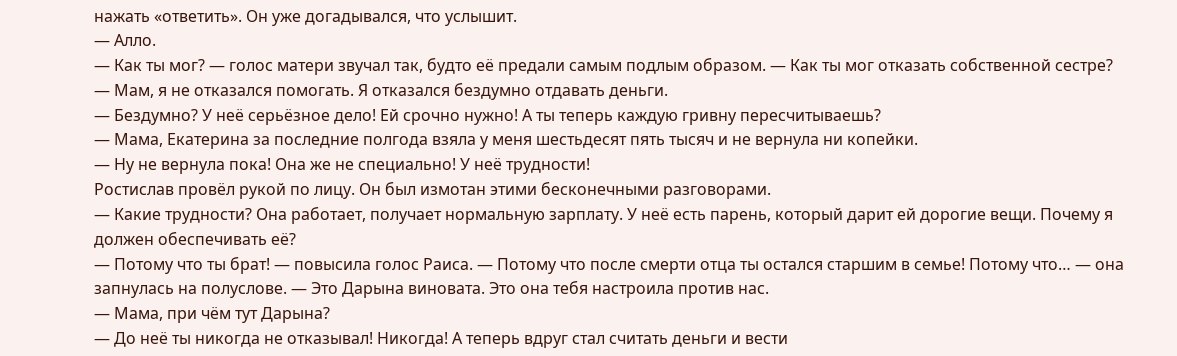нажать «ответить». Он уже догадывался, что услышит.
— Алло.
— Как ты мог? — голос матери звучал так, будто её предали самым подлым образом. — Как ты мог отказать собственной сестре?
— Мам, я не отказался помогать. Я отказался бездумно отдавать деньги.
— Бездумно? У неё серьёзное дело! Ей срочно нужно! А ты теперь каждую гривну пересчитываешь?
— Мама, Екатерина за последние полгода взяла у меня шестьдесят пять тысяч и не вернула ни копейки.
— Ну не вернула пока! Она же не специально! У неё трудности!
Ростислав провёл рукой по лицу. Он был измотан этими бесконечными разговорами.
— Какие трудности? Она работает, получает нормальную зарплату. У неё есть парень, который дарит ей дорогие вещи. Почему я должен обеспечивать её?
— Потому что ты брат! — повысила голос Раиса. — Потому что после смерти отца ты остался старшим в семье! Потому что… — она запнулась на полуслове. — Это Дарына виновата. Это она тебя настроила против нас.
— Мама, при чём тут Дарына?
— До неё ты никогда не отказывал! Никогда! А теперь вдруг стал считать деньги и вести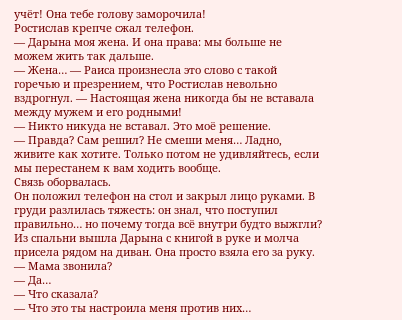учёт! Она тебе голову заморочила!
Ростислав крепче сжал телефон.
— Дарына моя жена. И она права: мы больше не можем жить так дальше.
— Жена… — Раиса произнесла это слово с такой горечью и презрением, что Ростислав невольно вздрогнул. — Настоящая жена никогда бы не вставала между мужем и его родными!
— Никто никуда не вставал. Это моё решение.
— Правда? Сам решил? Не смеши меня… Ладно, живите как хотите. Только потом не удивляйтесь, если мы перестанем к вам ходить вообще.
Связь оборвалась.
Он положил телефон на стол и закрыл лицо руками. В груди разлилась тяжесть: он знал, что поступил правильно… но почему тогда всё внутри будто выжгли?
Из спальни вышла Дарына с книгой в руке и молча присела рядом на диван. Она просто взяла его за руку.
— Мама звонила?
— Да…
— Что сказала?
— Что это ты настроила меня против них…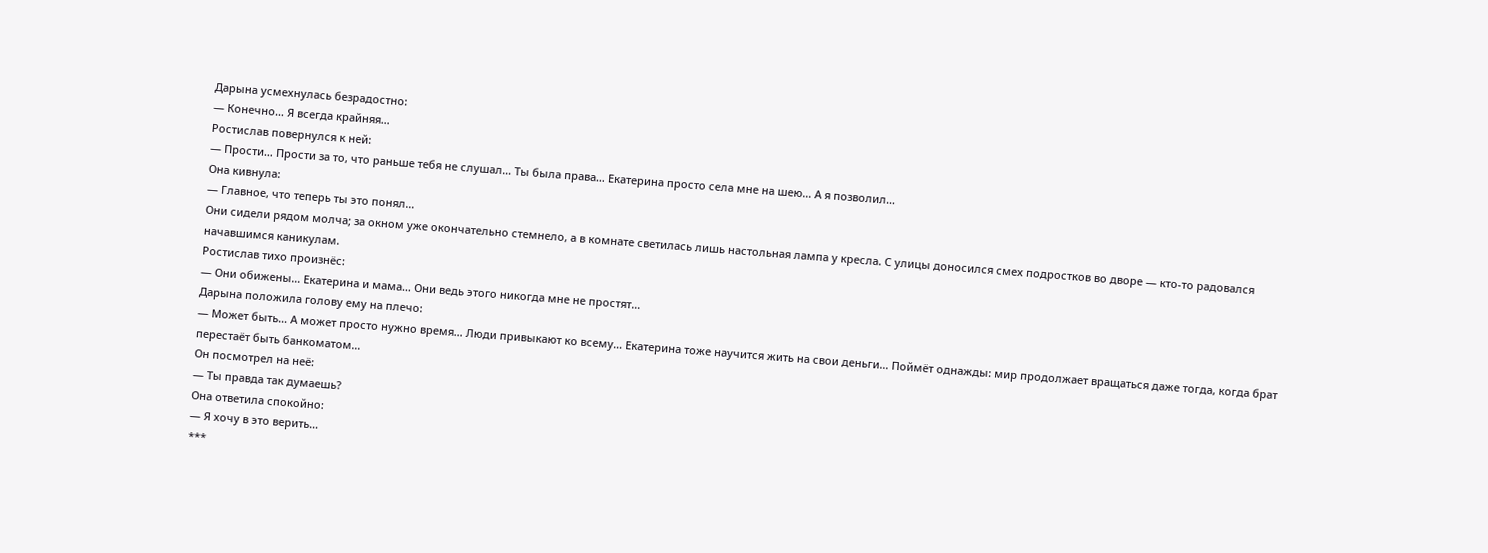Дарына усмехнулась безрадостно:
— Конечно… Я всегда крайняя…
Ростислав повернулся к ней:
— Прости… Прости за то, что раньше тебя не слушал… Ты была права… Екатерина просто села мне на шею… А я позволил…
Она кивнула:
— Главное, что теперь ты это понял…
Они сидели рядом молча; за окном уже окончательно стемнело, а в комнате светилась лишь настольная лампа у кресла. С улицы доносился смех подростков во дворе — кто-то радовался начавшимся каникулам.
Ростислав тихо произнёс:
— Они обижены… Екатерина и мама… Они ведь этого никогда мне не простят…
Дарына положила голову ему на плечо:
— Может быть… А может просто нужно время… Люди привыкают ко всему… Екатерина тоже научится жить на свои деньги… Поймёт однажды: мир продолжает вращаться даже тогда, когда брат перестаёт быть банкоматом…
Он посмотрел на неё:
— Ты правда так думаешь?
Она ответила спокойно:
— Я хочу в это верить…
***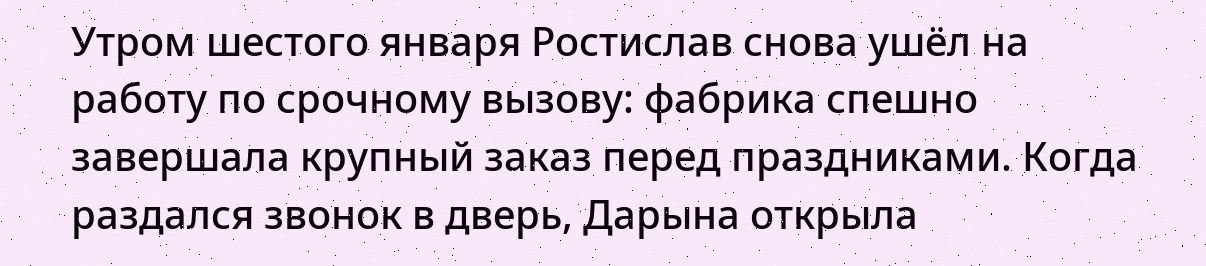Утром шестого января Ростислав снова ушёл на работу по срочному вызову: фабрика спешно завершала крупный заказ перед праздниками. Когда раздался звонок в дверь, Дарына открыла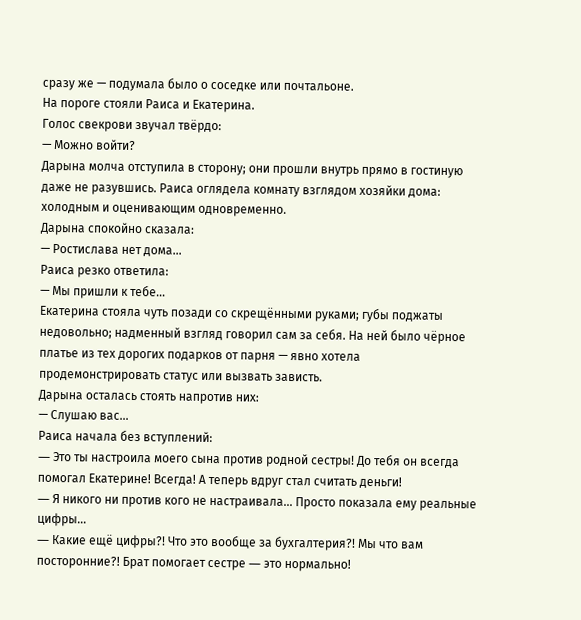сразу же — подумала было о соседке или почтальоне.
На пороге стояли Раиса и Екатерина.
Голос свекрови звучал твёрдо:
— Можно войти?
Дарына молча отступила в сторону; они прошли внутрь прямо в гостиную даже не разувшись. Раиса оглядела комнату взглядом хозяйки дома: холодным и оценивающим одновременно.
Дарына спокойно сказала:
— Ростислава нет дома…
Раиса резко ответила:
— Мы пришли к тебе…
Екатерина стояла чуть позади со скрещёнными руками; губы поджаты недовольно; надменный взгляд говорил сам за себя. На ней было чёрное платье из тех дорогих подарков от парня — явно хотела продемонстрировать статус или вызвать зависть.
Дарына осталась стоять напротив них:
— Слушаю вас…
Раиса начала без вступлений:
― Это ты настроила моего сына против родной сестры! До тебя он всегда помогал Екатерине! Всегда! А теперь вдруг стал считать деньги!
― Я никого ни против кого не настраивала… Просто показала ему реальные цифры…
― Какие ещё цифры?! Что это вообще за бухгалтерия?! Мы что вам посторонние?! Брат помогает сестре ― это нормально!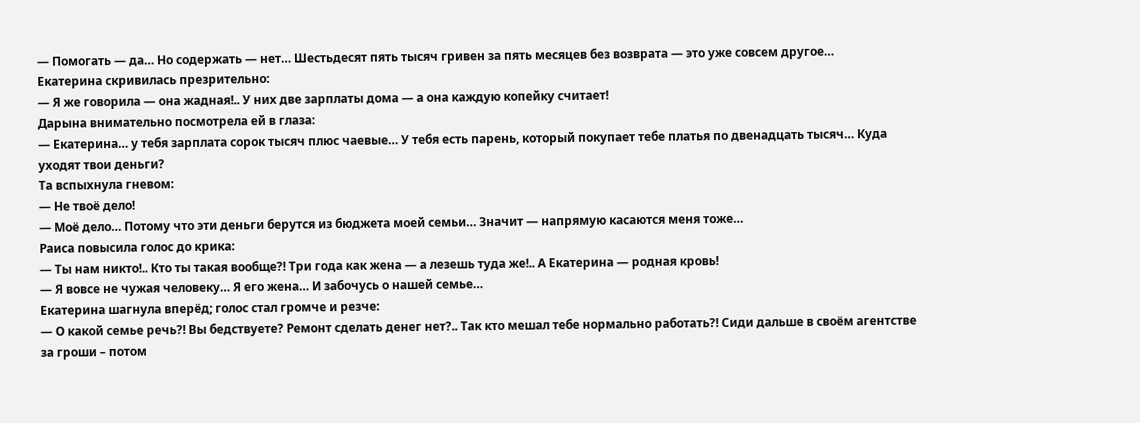― Помогать ― да… Но содержать ― нет… Шестьдесят пять тысяч гривен за пять месяцев без возврата ― это уже совсем другое…
Екатерина скривилась презрительно:
― Я же говорила ― она жадная!.. У них две зарплаты дома ― а она каждую копейку считает!
Дарына внимательно посмотрела ей в глаза:
― Екатерина… у тебя зарплата сорок тысяч плюс чаевые… У тебя есть парень, который покупает тебе платья по двенадцать тысяч… Куда уходят твои деньги?
Та вспыхнула гневом:
― Не твоё дело!
― Моё дело… Потому что эти деньги берутся из бюджета моей семьи… Значит ― напрямую касаются меня тоже…
Раиса повысила голос до крика:
― Ты нам никто!.. Кто ты такая вообще?! Три года как жена ― а лезешь туда же!.. А Екатерина ― родная кровь!
― Я вовсе не чужая человеку… Я его жена… И забочусь о нашей семье…
Екатерина шагнула вперёд; голос стал громче и резче:
― О какой семье речь?! Вы бедствуете? Ремонт сделать денег нет?.. Так кто мешал тебе нормально работать?! Сиди дальше в своём агентстве за гроши – потом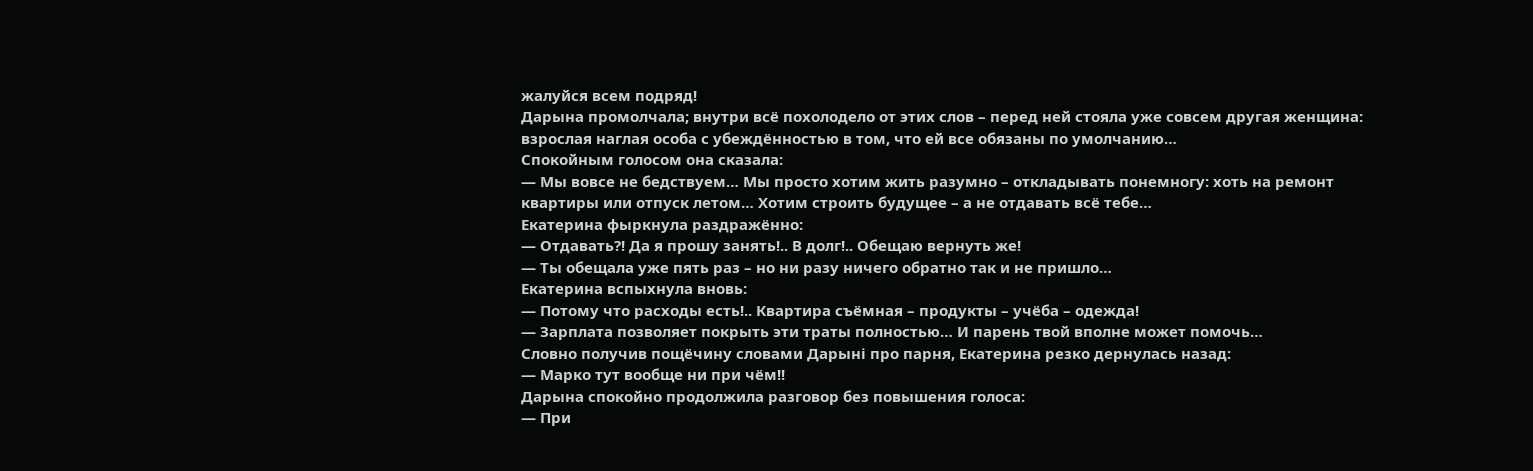жалуйся всем подряд!
Дарына промолчала; внутри всё похолодело от этих слов – перед ней стояла уже совсем другая женщина: взрослая наглая особа с убеждённостью в том, что ей все обязаны по умолчанию…
Спокойным голосом она сказала:
― Мы вовсе не бедствуем… Мы просто хотим жить разумно – откладывать понемногу: хоть на ремонт квартиры или отпуск летом… Хотим строить будущее – а не отдавать всё тебе…
Екатерина фыркнула раздражённо:
― Отдавать?! Да я прошу занять!.. В долг!.. Обещаю вернуть же!
― Ты обещала уже пять раз – но ни разу ничего обратно так и не пришло…
Екатерина вспыхнула вновь:
― Потому что расходы есть!.. Квартира съёмная – продукты – учёба – одежда!
― Зарплата позволяет покрыть эти траты полностью… И парень твой вполне может помочь…
Словно получив пощёчину словами Дарыні про парня, Екатерина резко дернулась назад:
― Марко тут вообще ни при чём!!
Дарына спокойно продолжила разговор без повышения голоса:
― При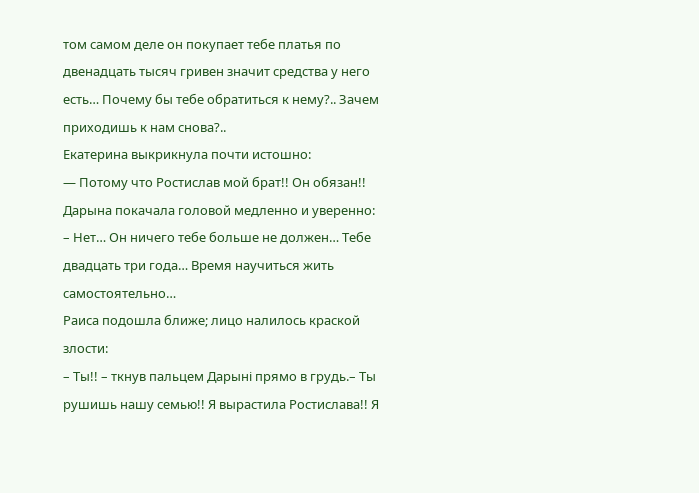том самом деле он покупает тебе платья по двенадцать тысяч гривен значит средства у него есть… Почему бы тебе обратиться к нему?.. Зачем приходишь к нам снова?..
Екатерина выкрикнула почти истошно:
― Потому что Ростислав мой брат!! Он обязан!!
Дарына покачала головой медленно и уверенно:
– Нет… Он ничего тебе больше не должен… Тебе двадцать три года… Время научиться жить самостоятельно…
Раиса подошла ближе; лицо налилось краской злости:
– Ты!! – ткнув пальцем Дарыні прямо в грудь.– Ты рушишь нашу семью!! Я вырастила Ростислава!! Я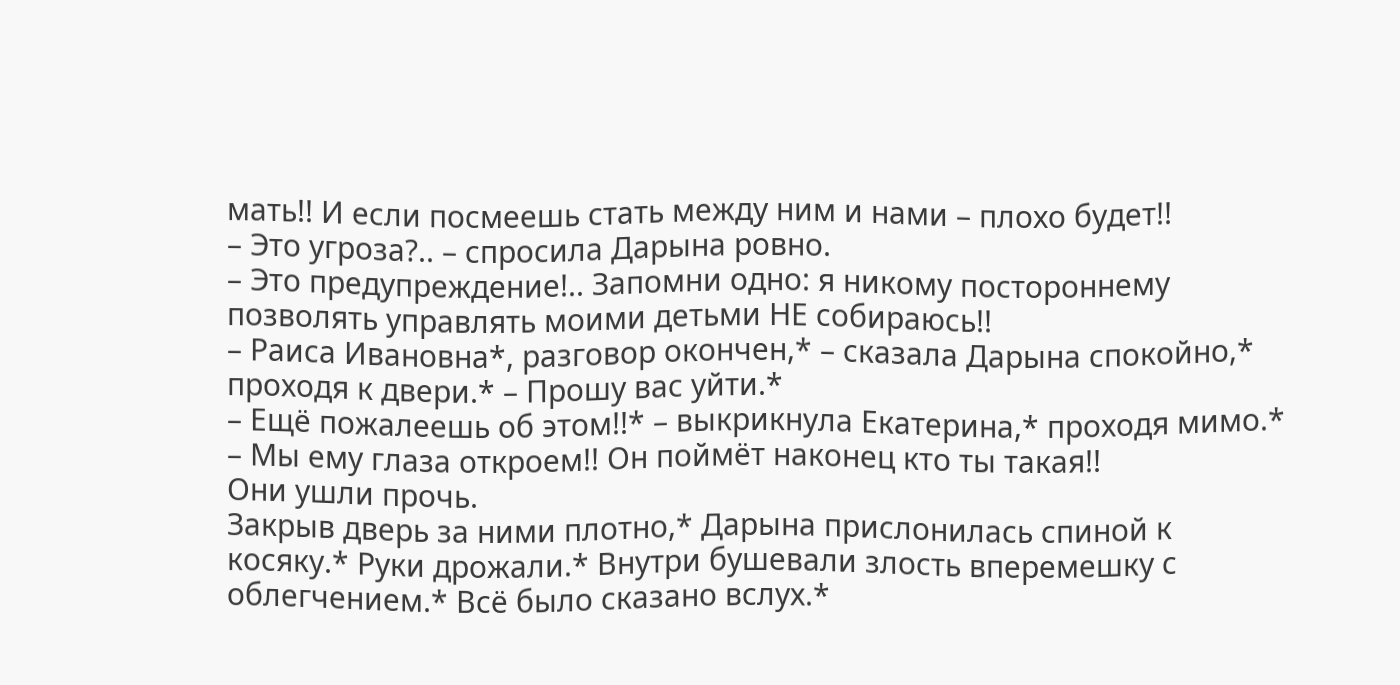мать!! И если посмеешь стать между ним и нами – плохо будет!!
– Это угроза?.. – спросила Дарына ровно.
– Это предупреждение!.. Запомни одно: я никому постороннему позволять управлять моими детьми НЕ собираюсь!!
– Раиса Ивановна*, разговор окончен,* – сказала Дарына спокойно,* проходя к двери.* – Прошу вас уйти.*
– Ещё пожалеешь об этом!!* – выкрикнула Екатерина,* проходя мимо.* – Мы ему глаза откроем!! Он поймёт наконец кто ты такая!!
Они ушли прочь.
Закрыв дверь за ними плотно,* Дарына прислонилась спиной к косяку.* Руки дрожали.* Внутри бушевали злость вперемешку с облегчением.* Всё было сказано вслух.*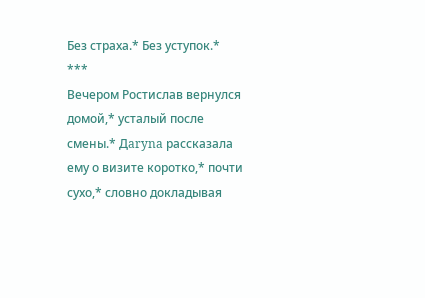Без страха.* Без уступок.*
***
Вечером Ростислав вернулся домой,* усталый после смены.* Дaryna рассказала ему о визите коротко,* почти сухо,* словно докладывая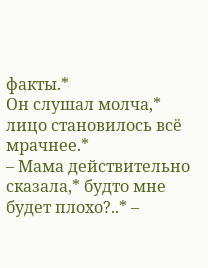факты.*
Он слушал молча,* лицо становилось всё мрачнее.*
– Мама действительно сказала,* будто мне будет плохо?..* –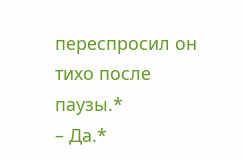переспросил он тихо после паузы.*
– Да.*